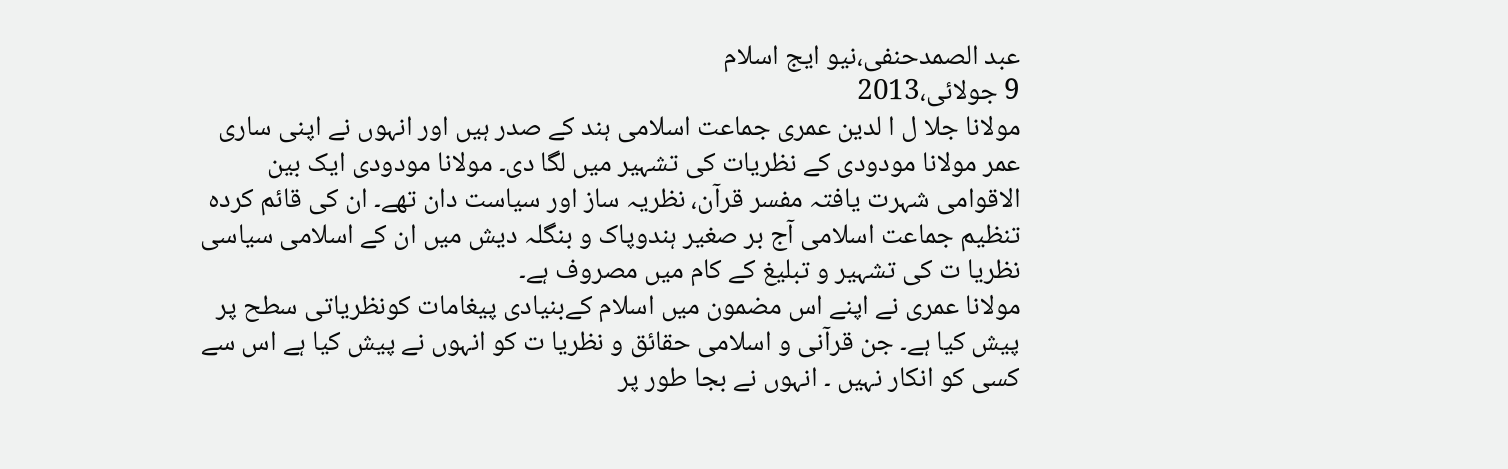عبد الصمدحنفی،نیو ایج اسلام
9 جولائی،2013
مولانا جلا ل ا لدین عمری جماعت اسلامی ہند کے صدر ہیں اور انہوں نے اپنی ساری عمر مولانا مودودی کے نظریات کی تشہیر میں لگا دی۔ مولانا مودودی ایک بین الاقوامی شہرت یافتہ مفسر قرآن، نظریہ ساز اور سیاست دان تھے۔ ان کی قائم کردہ تنظیم جماعت اسلامی آج بر صغیر ہندوپاک و بنگلہ دیش میں ان کے اسلامی سیاسی نظریا ت کی تشہیر و تبلیغ کے کام میں مصروف ہے۔
مولانا عمری نے اپنے اس مضمون میں اسلام کےبنیادی پیغامات کونظریاتی سطح پر پیش کیا ہے۔ جن قرآنی و اسلامی حقائق و نظریا ت کو انہوں نے پیش کیا ہے اس سے کسی کو انکار نہیں ۔ انہوں نے بجا طور پر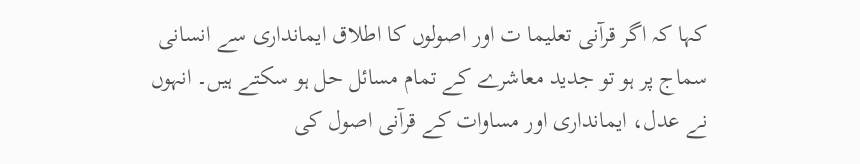کہا کہ اگر قرآنی تعلیما ت اور اصولوں کا اطلاق ایمانداری سے انسانی سماج پر ہو تو جدید معاشرے کے تمام مسائل حل ہو سکتے ہیں۔ انہوں نے عدل، ایمانداری اور مساوات کے قرآنی اصول کی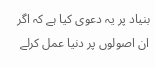بنیاد پر یہ دعوی کیا ہے کہ اگر ان اصولوں پر دنیا عمل کرلے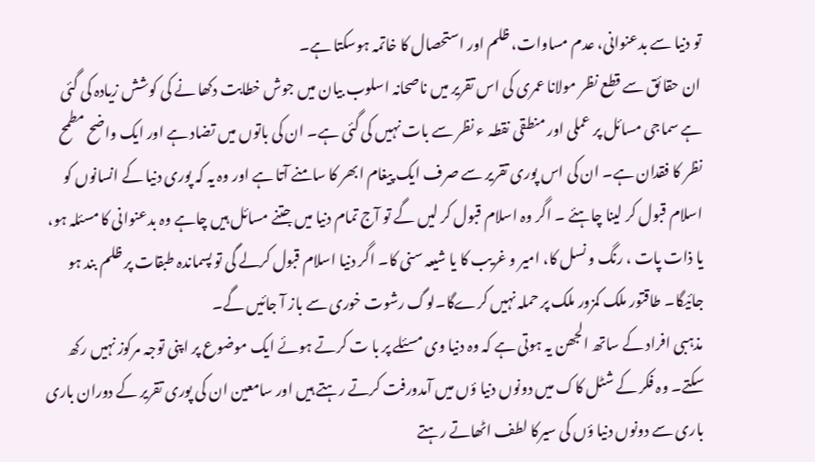تو دنیا سے بدعنوانی، عدم مساوات، ظلم اور استحصال کا خاتمہ ہوسکتا ہے۔
ان حقا ئق سے قطع نظر مولانا عمری کی اس تقریر میں ناصحانہ اسلوب بیان میں جوش خطابت دکھا نے کی کوشش زیادہ کی گئی ہے سماجی مسائل پر عملی اور منطقی نقطہ ء نظر سے بات نہیں کی گئی ہے۔ ان کی باتوں میں تضاد ہے اور ایک واضح مطمح نظر کا فقدان ہے۔ ان کی اس پوری تقریر سے صرف ایک پیغام ابھر کا سامنے آتا ہے اور وہ یہ کہ پوری دنیا کے انسانوں کو اسلام قبول کر لینا چاہئے ۔ اگر وہ اسلام قبول کر لیں گے تو آج تمام دنیا میں جتنے مسائل ہیں چاہے وہ بدعنوانی کا مسئلہ ہو، یا ذات پات ، رنگ و نسل کا، امیر و غریب کا یا شیعہ سنی کا۔ اگر دنیا اسلام قبول کرلے گی تو پسماندہ طبقات پر ظلم بند ہو جائیگا۔ طاقتور ملک کمزور ملک پر حملہ نہیں کرےگا۔لوگ رشوت خوری سے باز آ جائیں گے۔
مذہبی افراد کے ساتھ الجھن یہ ہوتی ہے کہ وہ دنیا وی مسئلے پر با ت کرتے ہوئے ایک موضوع پر اپنی توجہ مرکوز نہیں رکھ سکتے۔ وہ فکر کے شٹل کاک میں دونوں دنیا ؤں میں آمدورفت کرتے رہتے ہیں اور سامعین ان کی پوری تقریر کے دوران باری باری سے دونوں دنیا ؤں کی سیرکا لطف اٹھاتے رہتے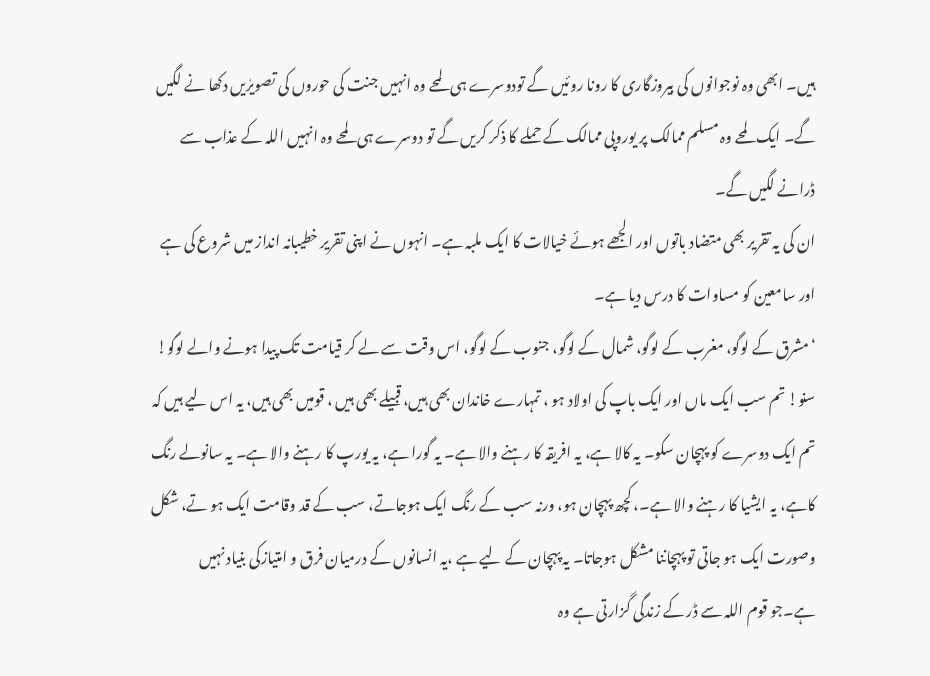ہیں۔ ابھی وہ نوجوانوں کی بیروزگاری کا رونا روئیں گے تودوسرے ہی لمحے وہ انہیں جنت کی حوروں کی تصویرٰیں دکھا نے لگیں گے۔ ایک لمحے وہ مسلم ممالک پر یوروپی ممالک کے حملے کا ذکر کریں گے تو دوسرے ہی لمحے وہ انہیں اللہ کے عذاب سے ڈرانے لگیں گے۔
ان کی یہ تقریر بھی متضاد باتوں اور الجھے ہوئے خیالات کا ایک ملبہ ہے۔ انہوں نے اپنی تقریر خطیبانہ انداز میں شروع کی ہے اور سامعین کو مساوات کا درس دیا ہے۔
‘مشرق کے لوگو، مغرب کے لوگو، شمال کے لوگو، جنوب کے لوگو، اس وقت سے لے کر قیامت تک پیدا ہونے والے لوگو! سنو! تم سب ایک ماں اور ایک باپ کی اولاد ہو ، تمہارے خاندان بھی ہیں، قبیلے بھی ہیں ، قومیں بھی ہیں، یہ اس لیے ہیں کہ تم ایک دوسرے کو پہچان سکو۔ یہ کالا ہے، یہ افریقہ کا رہنے والا ہے۔ یہ گورا ہے، یہ یورپ کا رہنے والا ہے۔ یہ سانولے رنگ کاہے، یہ ایشیا کا رہنے والا ہے۔، کچھ پہچان ہو، ورنہ سب کے رنگ ایک ہوجاتے، سب کے قد وقامت ایک ہو تے، شکل وصورت ایک ہو جاتی تو پہچاننا مشکل ہوجاتا۔ یہ پہچان کے لیے ہے ،یہ انسانوں کے درمیان فرق و امتیازکی بنیاد نہیں ہے۔جو قوم اللہ سے ڈر کے زندگی گزارتی ہے وہ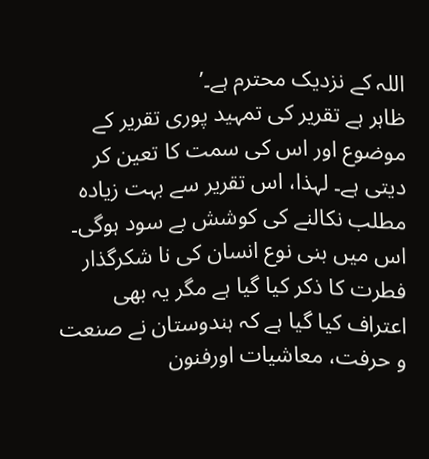اللہ کے نزدیک محترم ہے۔’
ظاہر ہے تقریر کی تمہید پوری تقریر کے موضوع اور اس کی سمت کا تعین کر دیتی ہے۔ لہذا، اس تقریر سے بہت زیادہ مطلب نکالنے کی کوشش بے سود ہوگی۔ اس میں بنی نوع انسان کی نا شکرگذار فطرت کا ذکر کیا گیا ہے مگر یہ بھی اعتراف کیا گیا ہے کہ ہندوستان نے صنعت و حرفت، معاشیات اورفنون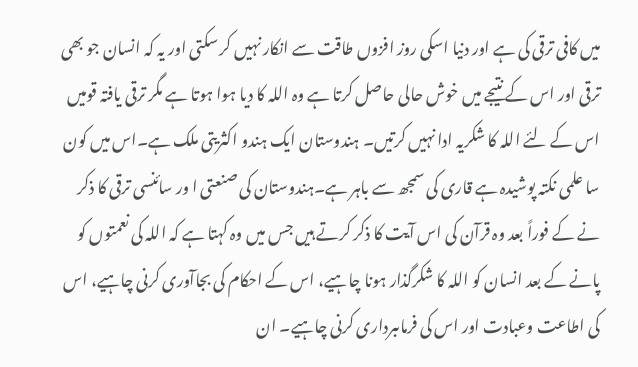میں کافی ترقی کی ہے اور دنیا اسکی روز افزوں طاقت سے انکار نہیں کر سکتی اور یہ کہ انسان جو بھی ترقی اور اس کے نتیجے میں خوش حالی حاصل کرتا ہے وہ اللہ کا دیا ہوا ہوتا ہے مگر ترقی یافتہ قومیں اس کے لئے اللہ کا شکریہ ادا نہیں کرتیں۔ ہندوستان ایک ہندو اکثریتی ملک ہے۔اس میں کون سا علمی نکتہ پوشیدہ ہے قاری کی سمجھ سے باہر ہے۔ہندوستان کی صنعتی ا ور سائنسی ترقی کا ذکر نے کے فوراً بعد وہ قرآن کی اس آیت کا ذکر کرتے ہیں جس میں وہ کہتا ہے کہ اللہ کی نعمتوں کو پانے کے بعد انسان کو اللہ کا شکرگذار ہونا چاہیے، اس کے احکام کی بجاآوری کرنی چاہیے، اس کی اطاعت وعبادت اور اس کی فرماںبرداری کرنی چاہیے۔ ان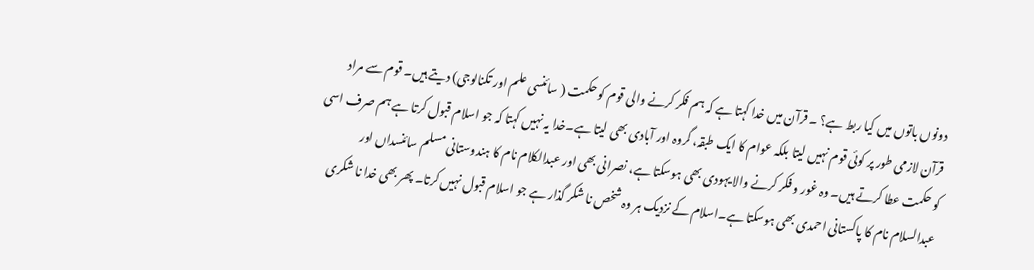دونوں باتوں میں کیا ربط ہے؟ ۔ قرآن میں خدا کہتا ہے کہ ہم فکر کرنے والی قوم کو حکمت ( سائنسی علم اور تکنالوجی) دیتے ہیں۔ قوم سے مراد قرآن لازمی طور پر کوئی قوم نہیں لیتا بلکہ عوام کا ایک طبقہ، گروہ اور آبادی بھی لیتا ہے۔خدا یہ نہیں کہتا کہ جو اسلام قبول کرتا ہے ہم صرف اسی کو حکمت عطا کرتے ہیں۔ وہ غور و فکر کرنے والا یہودی بھی ہوسکتا ہے، نصرانی بھی اور عبدالکلام نام کا ہندوستانی مسلم سائنسداں اور عبدالسلام نام کا پاکستانی احمدی بھی ہوسکتا ہے۔اسلام کے نزدیک ہر وہ شخص نا شکر گذار ہے جو اسلام قبول نہیں کرتا۔ پھر بھی خدا نا شکری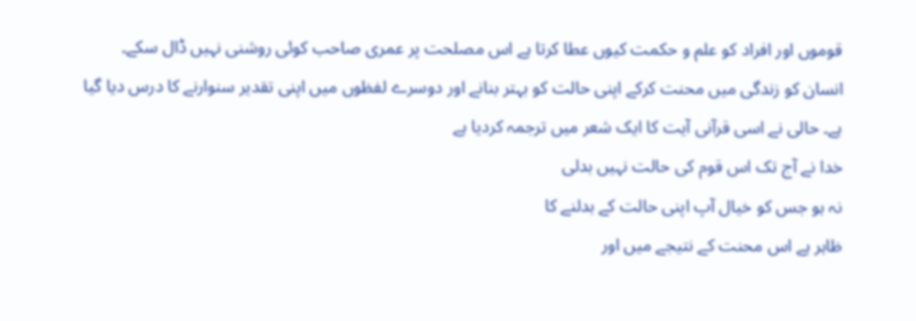قوموں اور افراد کو علم و حکمت کیوں عطا کرتا ہے اس مصلحت پر عمری صاحب کوئی روشنی نہیں ڈال سکے۔
انسان کو زندگی میں محنت کرکے اپنی حالت کو بہتر بنانے اور دوسرے لفظوں میں اپنی تقدیر سنوارنے کا درس دیا گیا ہے۔ حالی نے اسی قرآنی آیت کا ایک شعر میں ترجمہ کردیا ہے
خدا نے آج تک اس قوم کی حالت نہیں بدلی
نہ ہو جس کو خیال آپ اپنی حالت کے بدلنے کا
ظاہر ہے اس محنت کے نتیجے میں اور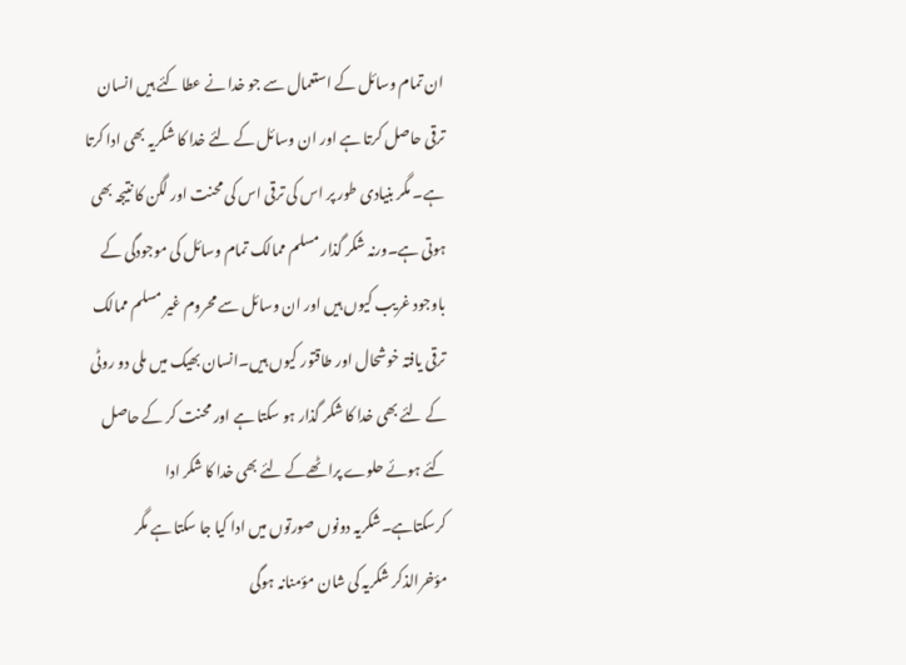ان تمام وسائل کے استعمال سے جو خدا نے عطا کئے ہیں انسان ترقی حاصل کرتا ہے اور ان وسائل کے لئے خدا کا شکریہ بھی ادا کرتا ہے۔ مگر بنیادی طور پر اس کی ترقی اس کی محنت اور لگن کا نتیجہ بھی ہوتی ہے۔ورنہ شکر گذار مسلم ممالک تمام وسائل کی موجودگی کے باوجود غریب کیوں ہیں اور ان وسائل سے محروم غیر مسلم ممالک ترقی یافتہ خوشحال اور طاقتور کیوں ہیں۔انسان بھیک میں ملی دو روٹی کے لئے بھی خدا کا شکر گذار ہو سکتا ہے اور محنت کر کے حاصل کئے ہوئے حلوے پراٹھےکے لئے بھی خدا کا شکر ادا کرسکتاہے۔شکریہ دونوں صورتوں میں ادا کیا جا سکتا ہے مگر مؤخرالذکر شکریہ کی شان مؤمنانہ ہوگی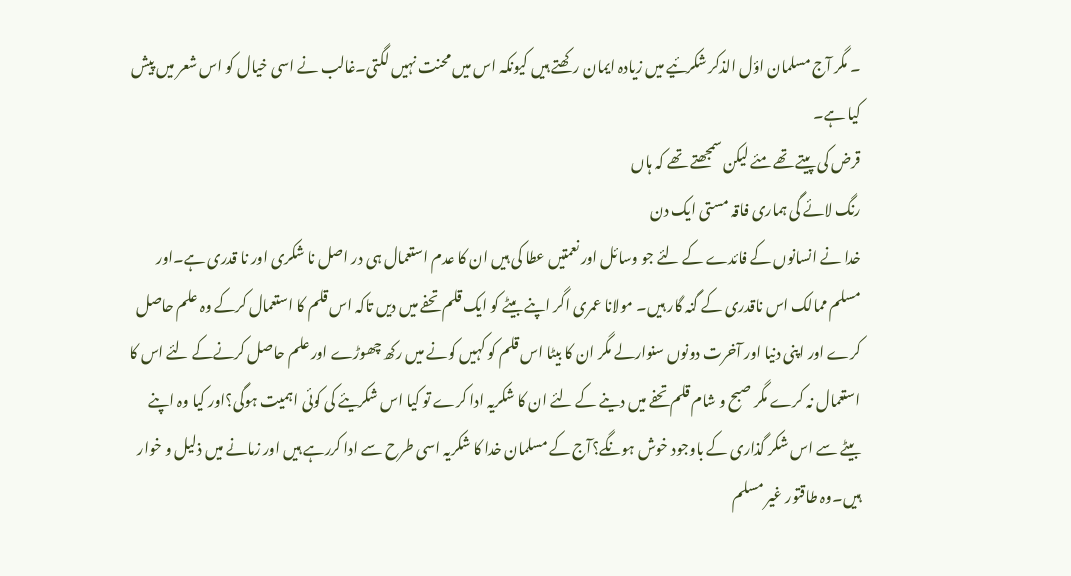۔ مگر آج مسلمان اؤل الذکر شکرئیے میں زیادہ ایمان رکھتے ہیں کیونکہ اس میں محنت نہیں لگتی۔غالب نے اسی خیال کو اس شعر میں پیش کیا ہے۔
قرض کی پیتے تھے مئے لیکن سمجھتے تھے کہ ہاں
رنگ لائے گی ہماری فاقہ مستی ایک دن
خدا نے انسانوں کے فائدے کے لئے جو وسائل اور نعمتیں عطا کی ہیں ان کا عدم استعمال ہی در اصل نا شکری اور نا قدری ہے۔اور مسلم ممالک اس ناقدری کے گنہ گار ہیں۔ مولانا عمری اگر اپنے بیٹے کو ایک قلم تحفے میں دیں تاکہ اس قلم کا استعمال کرکے وہ علم حاصل کرے اور اپنی دنیا اور آخرت دونوں سنوارلے مگر ان کا بیٹا اس قلم کو کہیں کونے میں رکھ چھوڑے اور علم حاصل کرنےکے لئے اس کا استعمال نہ کرے مگر صبح و شام قلم تحفے میں دینے کے لئے ان کا شکریہ ادا کرے تو کیا اس شکریئے کی کوئی اہمیت ہوگی؟اور کیا وہ اپنے بیٹے سے اس شکر گذاری کے باوجود خوش ہونگے؟آج کے مسلمان خدا کا شکریہ اسی طرح سے ادا کررہے ہیں اور زمانے میں ذلیل و خوار ہیں۔وہ طاقتور غیر مسلم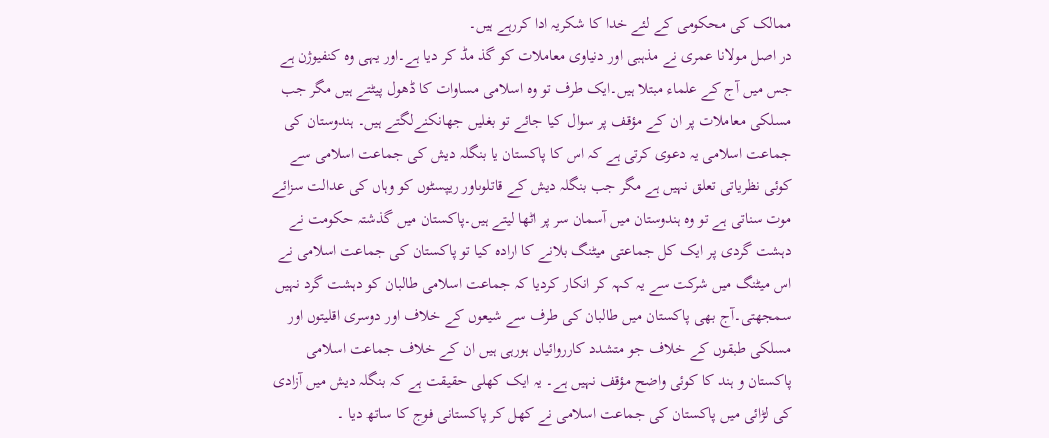ممالک کی محکومی کے لئے خدا کا شکریہ ادا کررہے ہیں۔
در اصل مولانا عمری نے مذہبی اور دنیاوی معاملات کو گذ مڈ کر دیا ہے۔اور یہی وہ کنفیوژن ہے جس میں آج کے علماء مبتلا ہیں۔ایک طرف تو وہ اسلامی مساوات کا ڈھول پیٹتے ہیں مگر جب مسلکی معاملات پر ان کے مؤقف پر سوال کیا جائے تو بغلیں جھانکنےلگتے ہیں۔ ہندوستان کی جماعت اسلامی یہ دعوی کرتی ہے کہ اس کا پاکستان یا بنگلہ دیش کی جماعت اسلامی سے کوئی نظریاتی تعلق نہیں ہے مگر جب بنگلہ دیش کے قاتلوںاور ریپسٹوں کو وہاں کی عدالت سزائے موت سناتی ہے تو وہ ہندوستان میں آسمان سر پر اٹھا لیتے ہیں۔پاکستان میں گذشتہ حکومت نے دہشت گردی پر ایک کل جماعتی میٹنگ بلانے کا ارادہ کیا تو پاکستان کی جماعت اسلامی نے اس میٹنگ میں شرکت سے یہ کہہ کر انکار کردیا کہ جماعت اسلامی طالبان کو دہشت گرد نہیں سمجھتی۔آج بھی پاکستان میں طالبان کی طرف سے شیعوں کے خلاف اور دوسری اقلیتوں اور مسلکی طبقوں کے خلاف جو متشدد کارروائیاں ہورہی ہیں ان کے خلاف جماعت اسلامی پاکستان و ہند کا کوئی واضح مؤقف نہیں ہے۔ یہ ایک کھلی حقیقت ہے کہ بنگلہ دیش میں آزادی کی لڑائی میں پاکستان کی جماعت اسلامی نے کھل کر پاکستانی فوج کا ساتھ دیا ۔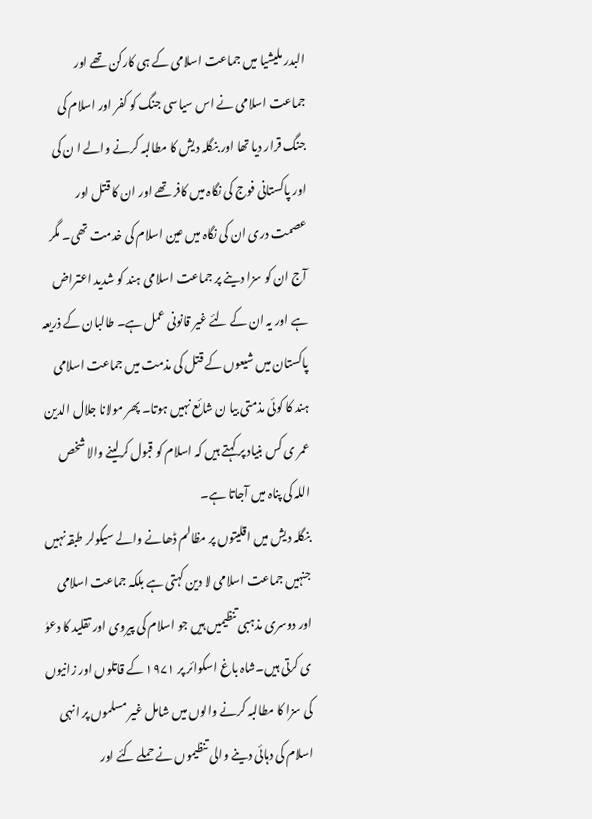البدر ملیشیا میں جماعت اسلامی کے ہی کارکن تھے اور جماعت اسلامی نے اس سیاسی جنگ کو کفر اور اسلام کی جنگ قرار دیا تھا اور بنگلہ دیش کا مطالبہ کرنے والے ا ن کی اور پاکستانی فوج کی نگاہ میں کافر تھے اور ان کا قتل اور عصمت دری ان کی نگاہ میں عین اسلام کی خدمت تھی۔ مگر آج ان کو سزا دینے پر جماعت اسلامی ہند کو شدید اعتراض ہے اور یہ ان کے لئے غیر قانونی عمل ہے۔ طالبان کے ذریعہ پاکستان میں شیعوں کے قتل کی مذمت میں جماعت اسلامی ہند کا کوئی مذمتی بیا ن شائع نہیں ہوتا۔ پھر مولانا جلال الدین عمر ی کس بنیاد پر کہتے ہیں کہ اسلام کو قبول کرلینے والا شخص اللہ کی پناہ میں آجاتا ہے۔
بنگلہ دیش میں اقلیتوں پر مظالم ڈھانے والے سیکولر طبقہ نہیں جنہیں جماعت اسلامی لا دین کہتی ہے بلکہ جماعت اسلامی اور دوسری مذہبی تنظیمیں ہیں جو اسلام کی پیروی اور تقلید کا دعوٰ ی کرتی ہیں۔شاہ باغ اسکوائر پر ۱۹۷۱ کے قاتلوں اور زانیوں کی سزا کا مطالبہ کرنے والوں میں شامل غیر مسلموں پر انہی اسلام کی دہائی دینے والی تنظیموں نے حملے کئے اور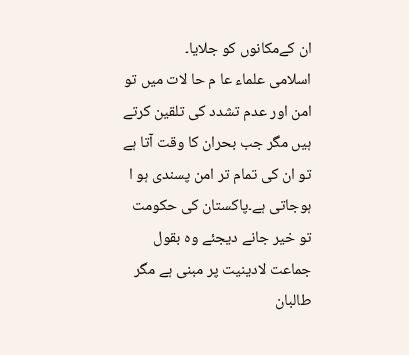ان کےمکانوں کو جلایا۔
اسلامی علماء عا م حا لات میں تو امن اور عدم تشدد کی تلقین کرتے ہیں مگر جب بحران کا وقت آتا ہے تو ان کی تمام تر امن پسندی ہو ا ہوجاتی ہے۔پاکستان کی حکومت تو خیر جانے دیجئے وہ بقول جماعت لادینیت پر مبنی ہے مگر طالبان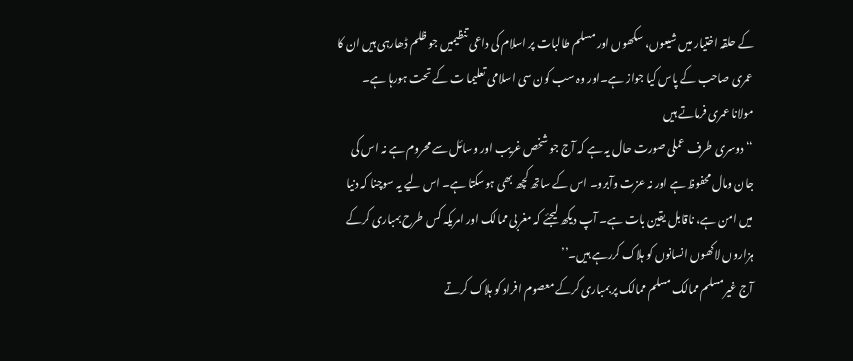کے حلقہ اختیار میں شیعوں، سکھوں اور مسلم طالبات پر اسلام کی داعی تنظیمیں جو ظلم ڈھارہی ہیں ان کا عمری صاحب کے پاس کیا جواز ہے۔اور وہ سب کون سی اسلامی تعلیما ت کے تحت ہورہا ہے۔
مولانا عمری فرماتے ہیں
‘‘دوسری طرف عملی صورت حال یہ ہے کہ آج جو شخص غریب اور وسائل سے محروم ہے نہ اس کی جان ومال محفوظ ہے اور نہ عزت وآبرو۔ اس کے ساتھ کچھ بھی ہوسکتا ہے۔ اس لیے یہ سوچنا کہ دنیا میں امن ہے، ناقابل یقین بات ہے۔ آپ دیکھ لیجئے کہ مغربی ممالک اور امریکہ کس طرح بمباری کرکے ہزاروں لاکھوں انسانوں کو ہلاک کررہے ہیں۔’’
آج غیرمسلم ممالک مسلم ممالک پر بمباری کرکے معصوم افراد کو ہلاک کرتے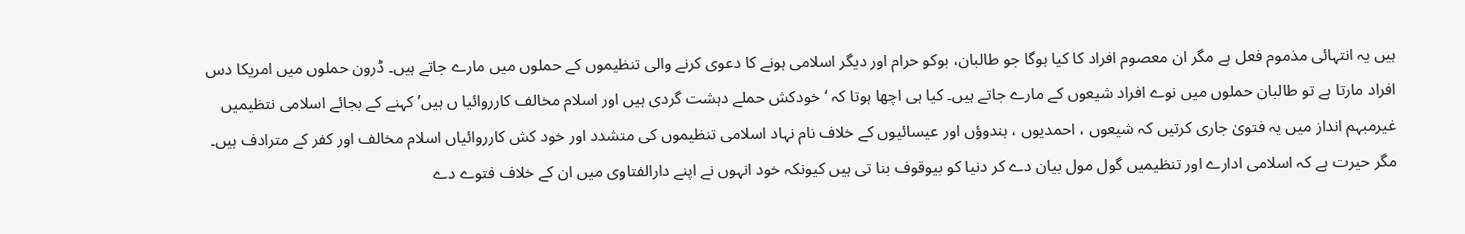ہیں یہ انتہائی مذموم فعل ہے مگر ان معصوم افراد کا کیا ہوگا جو طالبان، بوکو حرام اور دیگر اسلامی ہونے کا دعوی کرنے والی تنظیموں کے حملوں میں مارے جاتے ہیں۔ ڈرون حملوں میں امریکا دس افراد مارتا ہے تو طالبان حملوں میں نوے افراد شیعوں کے مارے جاتے ہیں۔ کیا ہی اچھا ہوتا کہ ‘خودکش حملے دہشت گردی ہیں اور اسلام مخالف کارروائیا ں ہیں’ کہنے کے بجائے اسلامی نتظیمیں غیرمبہم انداز میں یہ فتویٰ جاری کرتیں کہ شیعوں ، احمدیوں ، ہندوؤں اور عیسائیوں کے خلاف نام نہاد اسلامی تنظیموں کی متشدد اور خود کش کارروائیاں اسلام مخالف اور کفر کے مترادف ہیں۔ مگر حیرت ہے کہ اسلامی ادارے اور تنظیمیں گول مول بیان دے کر دنیا کو بیوقوف بنا تی ہیں کیونکہ خود انہوں نے اپنے دارالفتاوی میں ان کے خلاف فتوے دے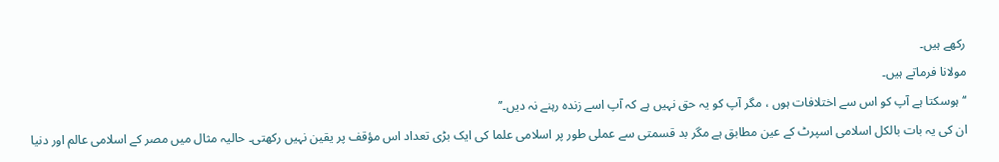رکھے ہیں۔
مولانا فرماتے ہیں۔
‘‘ ہوسکتا ہے آپ کو اس سے اختلافات ہوں ، مگر آپ کو یہ حق نہیں ہے کہ آپ اسے زندہ رہنے نہ دیں۔’’
ان کی یہ بات بالکل اسلامی اسپرٹ کے عین مطابق ہے مگر بد قسمتی سے عملی طور پر اسلامی علما کی ایک بڑی تعداد اس مؤقف پر یقین نہیں رکھتی۔ حالیہ مثال میں مصر کے اسلامی عالم اور دنیا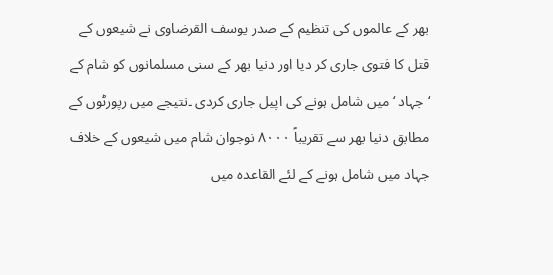بھر کے عالموں کی تنظیم کے صدر یوسف القرضاوی نے شیعوں کے قتل کا فتوی جاری کر دیا اور دنیا بھر کے سنی مسلمانوں کو شام کے ‘جہاد ‘میں شامل ہونے کی اپیل جاری کردی ۔نتیجے میں رپورٹوں کے مطابق دنیا بھر سے تقریباً ۸۰۰۰ نوجوان شام میں شیعوں کے خلاف جہاد میں شامل ہونے کے لئے القاعدہ میں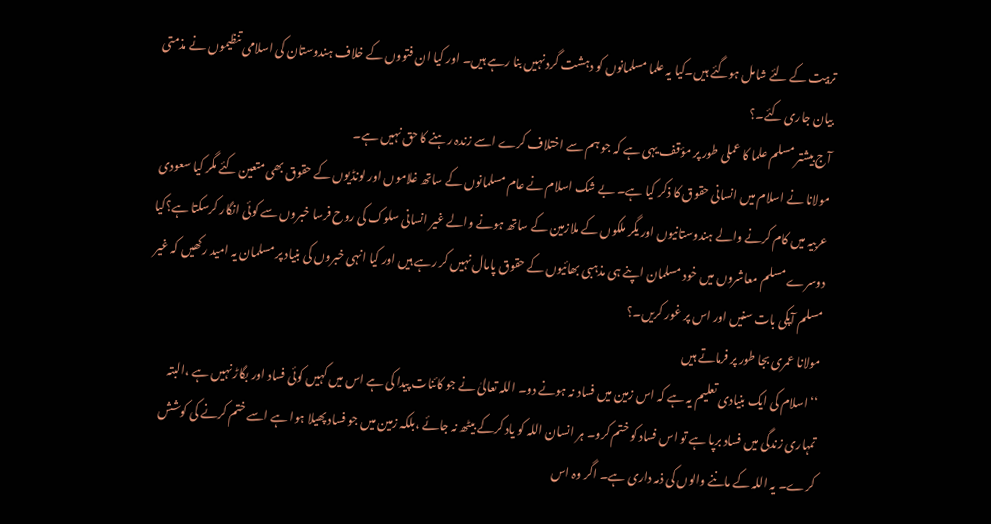تربیت کے لئے شامل ہوگئے ہیں۔کیا یہ علما مسلمانوں کو دہشت گرد نہیں بنا رہے ہیں۔ اور کیا ان فتووں کے خلاف ہندوستان کی اسلامی تنظیموں نے مذمتی بیان جاری کئے۔؟
آج بیشتر مسلم علما کا عملی طور پر مؤقف یہی ہے کہ جو ہم سے اختلاف کرے اسے زندہ رہنے کا حق نہیں ہے۔
مولانا نے اسلام میں انسانی حقوق کا ذکر کیا ہے۔ بے شک اسلام نے عام مسلمانوں کے ساتھ غلاموں اور لونڈیوں کے حقوق بھی متعین کئے مگر کیا سعودی عربیہ میں کام کرنے والے ہندوستانیوں اور یگر ملکوں کے ملازمین کے ساتھ ہونے والے غیر انسانی سلوک کی روح فرسا خبروں سے کوئی انگار کرسکتا ہے؟کیا دوسرے مسلم معاشروں میں خود مسلمان اپنے ہی مذہبی بھائیوں کے حقوق پامال نہیں کر رہے ہیں اور کیا انہی خبروں کی بنیاد پر مسلمان یہ امید رکھیں کہ غیر مسلم آپکی بات سنیں اور اس پر غور کریں۔؟
مولانا عمری بجا طور پر فرماتے ہیں
‘‘اسلام کی ایک بنیادی تعلیم یہ ہے کہ اس زمین میں فساد نہ ہونے دو۔ اللہ تعالیٰ نے جو کائنات پیدا کی ہے اس میں کہیں کوئی فساد اور بگاڑ نہیں ہے ،البتہ تمہاری زندگی میں فساد برپا ہے تو اس فساد کو ختم کرو۔ ہر انسان اللہ کو یاد کرکے بیٹھ نہ جائے ،بلکہ زمین میں جو فساد پھیلا ہوا ہے اسے ختم کرنے کی کوشش کرے۔ یہ اللہ کے ماننے والوں کی ذمہ داری ہے۔ اگر وہ اس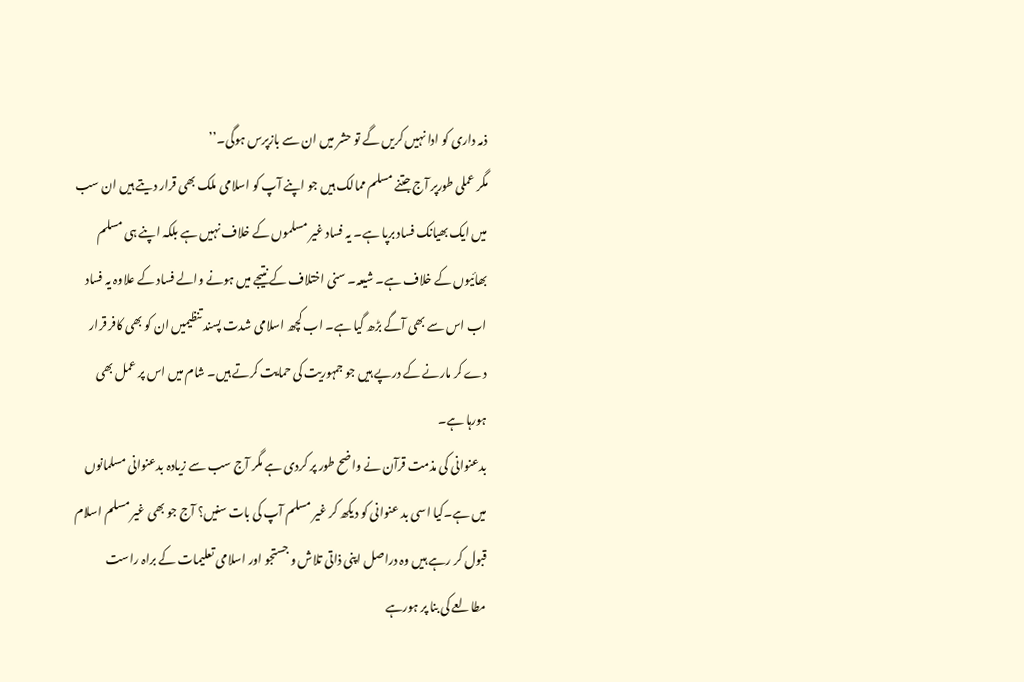ذمہ داری کو ادا نہیں کریں گے تو حشر میں ان سے بازپرس ہوگی۔’’
مگر عملی طورپر آج جتنے مسلم ممالک ہیں جو اپنے آپ کو اسلامی ملک بھی قرار دیتے ہیں ان سب میں ایک بھیانک فساد برپا ہے۔ یہ فساد غیر مسلموں کے خلاف نہیں ہے بلکہ اپنے ہی مسلم بھائیوں کے خلاف ہے۔ شیعہ۔ سنی اختلاف کے نتیجے میں ہونے والے فساد کے علاوہ یہ فساد اب اس سے بھی آگے بڑھ گیا ہے۔ اب کچھ اسلامی شدت پسند تنظیمیں ان کو بھی کافر قرار دے کر مارنے کے درپے ہیں جو جمہوریت کی حمایت کرتے ہیں۔ شام میں اس پر عمل بھی ہورہا ہے۔
بدعنوانی کی مذمت قرآن نے واضح طور پر کردی ہے مگر آج سب سے زیادہ بدعنوانی مسلمانوں میں ہے۔کیا اسی بد عنوانی کو دیکھ کر غیر مسلم آپ کی بات سنیں؟ آج جو بھی غیر مسلم اسلام قبول کر رہے ہیں وہ دراصل اپنی ذاتی تلاش و جستجو اور اسلامی تعلیمات کے براہ راست مطالعے کی بنا پر ہورہے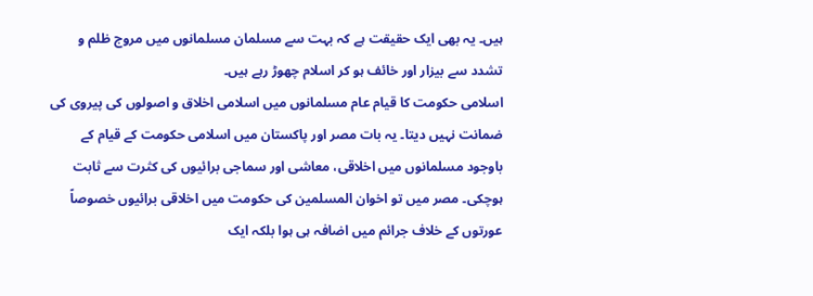ہیں۔ یہ بھی ایک حقیقت ہے کہ بہت سے مسلمان مسلمانوں میں مروج ظلم و تشدد سے بیزار اور خائف ہو کر اسلام چھوڑ رہے ہیں۔
اسلامی حکومت کا قیام عام مسلمانوں میں اسلامی اخلاق و اصولوں کی پیروی کی ضمانت نہیں دیتا۔ یہ بات مصر اور پاکستان میں اسلامی حکومت کے قیام کے باوجود مسلمانوں میں اخلاقی، معاشی اور سماجی برائیوں کی کثرت سے ثابت ہوچکی۔ مصر میں تو اخوان المسلمین کی حکومت میں اخلاقی برائیوں خصوصاً عورتوں کے خلاف جرائم میں اضافہ ہی ہوا بلکہ ایک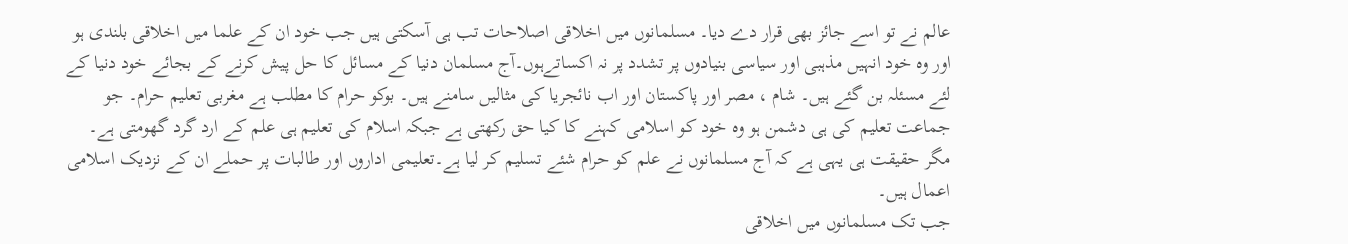عالم نے تو اسے جائز بھی قرار دے دیا۔ مسلمانوں میں اخلاقی اصلاحات تب ہی آسکتی ہیں جب خود ان کے علما میں اخلاقی بلندی ہو اور وہ خود انہیں مذہبی اور سیاسی بنیادوں پر تشدد پر نہ اکساتےہوں۔آج مسلمان دنیا کے مسائل کا حل پیش کرنے کے بجائے خود دنیا کے لئے مسئلہ بن گئے ہیں۔ شام ، مصر اور پاکستان اور اب نائجریا کی مثالیں سامنے ہیں۔ بوکو حرام کا مطلب ہے مغربی تعلیم حرام۔ جو جماعت تعلیم کی ہی دشمن ہو وہ خود کو اسلامی کہنے کا کیا حق رکھتی ہے جبکہ اسلام کی تعلیم ہی علم کے ارد گرد گھومتی ہے۔ مگر حقیقت ہی یہی ہے کہ آج مسلمانوں نے علم کو حرام شئے تسلیم کر لیا ہے۔تعلیمی اداروں اور طالبات پر حملے ان کے نزدیک اسلامی اعمال ہیں۔
جب تک مسلمانوں میں اخلاقی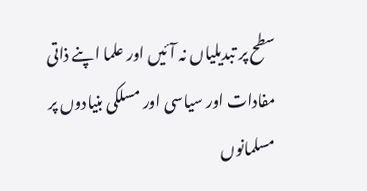سطح پر تبدیلیاں نہ آئیں اور علما اپنے ذاتی مفادات اور سیاسی اور مسلکی بنیادوں پر مسلمانوں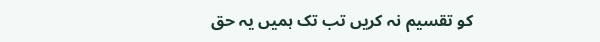کو تقسیم نہ کریں تب تک ہمیں یہ حق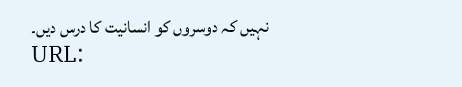نہیں کہ دوسروں کو انسانیت کا درس دیں۔
URL: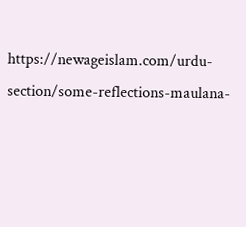https://newageislam.com/urdu-section/some-reflections-maulana-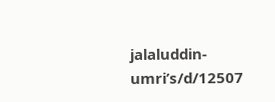jalaluddin-umri’s/d/12507